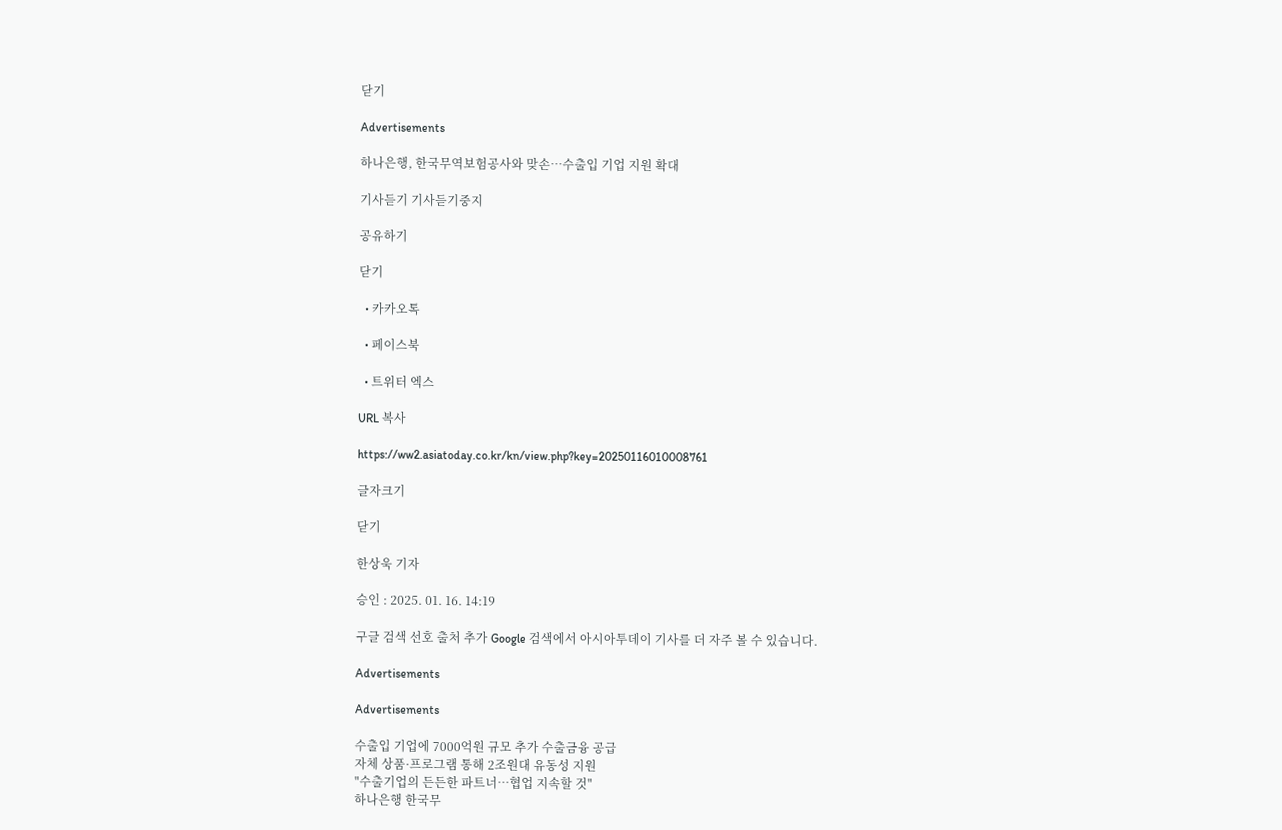닫기

Advertisements

하나은행, 한국무역보험공사와 맞손…수출입 기업 지원 확대

기사듣기 기사듣기중지

공유하기

닫기

  • 카카오톡

  • 페이스북

  • 트위터 엑스

URL 복사

https://ww2.asiatoday.co.kr/kn/view.php?key=20250116010008761

글자크기

닫기

한상욱 기자

승인 : 2025. 01. 16. 14:19

구글 검색 선호 출처 추가 Google 검색에서 아시아투데이 기사를 더 자주 볼 수 있습니다.

Advertisements

Advertisements

수출입 기업에 7000억원 규모 추가 수출금융 공급
자체 상품·프로그램 통해 2조원대 유동성 지원
"수출기업의 든든한 파트너…협업 지속할 것"
하나은행 한국무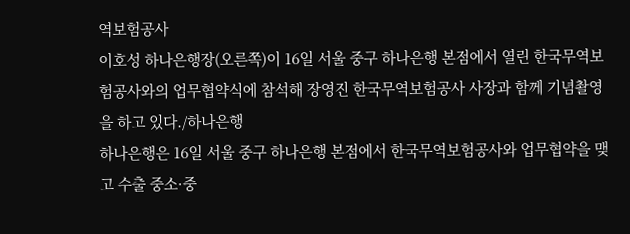역보험공사
이호성 하나은행장(오른쪽)이 16일 서울 중구 하나은행 본점에서 열린 한국무역보험공사와의 업무협약식에 참석해 장영진 한국무역보험공사 사장과 함께 기념촬영을 하고 있다./하나은행
하나은행은 16일 서울 중구 하나은행 본점에서 한국무역보험공사와 업무협약을 맺고 수출 중소·중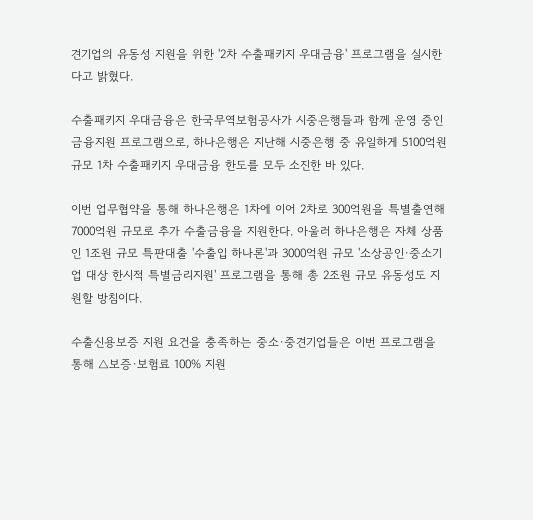견기업의 유동성 지원을 위한 '2차 수출패키지 우대금융' 프로그램을 실시한다고 밝혔다.

수출패키지 우대금융은 한국무역보험공사가 시중은행들과 함께 운영 중인 금융지원 프로그램으로, 하나은행은 지난해 시중은행 중 유일하게 5100억원 규모 1차 수출패키지 우대금융 한도를 모두 소진한 바 있다.

이번 업무협약을 통해 하나은행은 1차에 이어 2차로 300억원을 특별출연해 7000억원 규모로 추가 수출금융을 지원한다. 아울러 하나은행은 자체 상품인 1조원 규모 특판대출 '수출입 하나론'과 3000억원 규모 '소상공인·중소기업 대상 한시적 특별금리지원' 프로그램을 통해 총 2조원 규모 유동성도 지원할 방침이다.

수출신용보증 지원 요건을 충족하는 중소·중견기업들은 이번 프로그램을 통해 △보증·보험료 100% 지원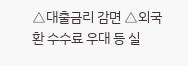△대출금리 감면 △외국환 수수료 우대 등 실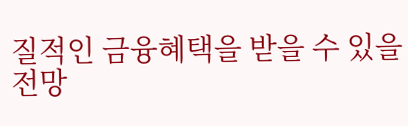질적인 금융혜택을 받을 수 있을 전망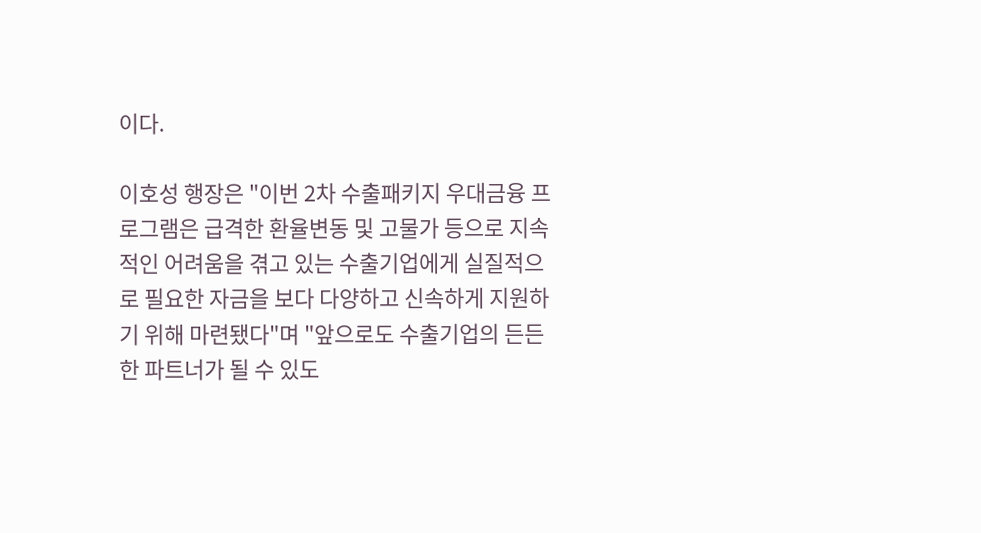이다.

이호성 행장은 "이번 2차 수출패키지 우대금융 프로그램은 급격한 환율변동 및 고물가 등으로 지속적인 어려움을 겪고 있는 수출기업에게 실질적으로 필요한 자금을 보다 다양하고 신속하게 지원하기 위해 마련됐다"며 "앞으로도 수출기업의 든든한 파트너가 될 수 있도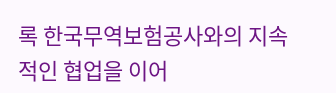록 한국무역보험공사와의 지속적인 협업을 이어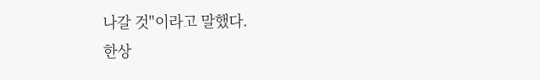나갈 것"이라고 말했다.
한상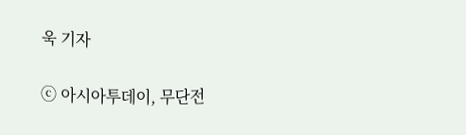욱 기자

ⓒ 아시아투데이, 무단전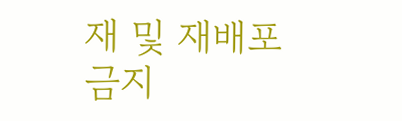재 및 재배포 금지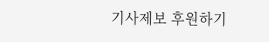기사제보 후원하기